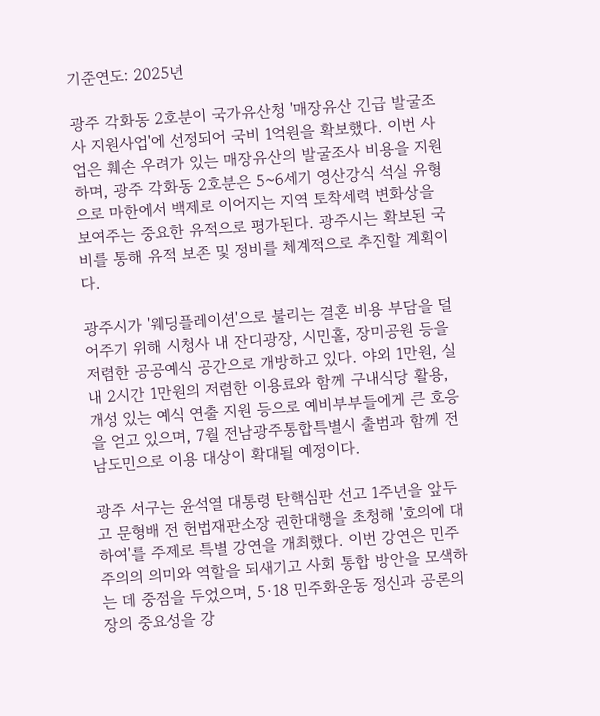기준연도: 2025년

광주 각화동 2호분이 국가유산청 '매장유산 긴급 발굴조사 지원사업'에 선정되어 국비 1억원을 확보했다. 이번 사업은 훼손 우려가 있는 매장유산의 발굴조사 비용을 지원하며, 광주 각화동 2호분은 5~6세기 영산강식 석실 유형으로 마한에서 백제로 이어지는 지역 토착세력 변화상을 보여주는 중요한 유적으로 평가된다. 광주시는 확보된 국비를 통해 유적 보존 및 정비를 체계적으로 추진할 계획이다.

광주시가 '웨딩플레이션'으로 불리는 결혼 비용 부담을 덜어주기 위해 시청사 내 잔디광장, 시민홀, 장미공원 등을 저렴한 공공예식 공간으로 개방하고 있다. 야외 1만원, 실내 2시간 1만원의 저렴한 이용료와 함께 구내식당 활용, 개성 있는 예식 연출 지원 등으로 예비부부들에게 큰 호응을 얻고 있으며, 7월 전남광주통합특별시 출범과 함께 전남도민으로 이용 대상이 확대될 예정이다.

광주 서구는 윤석열 대통령 탄핵심판 선고 1주년을 앞두고 문형배 전 헌법재판소장 권한대행을 초청해 '호의에 대하여'를 주제로 특별 강연을 개최했다. 이번 강연은 민주주의의 의미와 역할을 되새기고 사회 통합 방안을 모색하는 데 중점을 두었으며, 5·18 민주화운동 정신과 공론의 장의 중요성을 강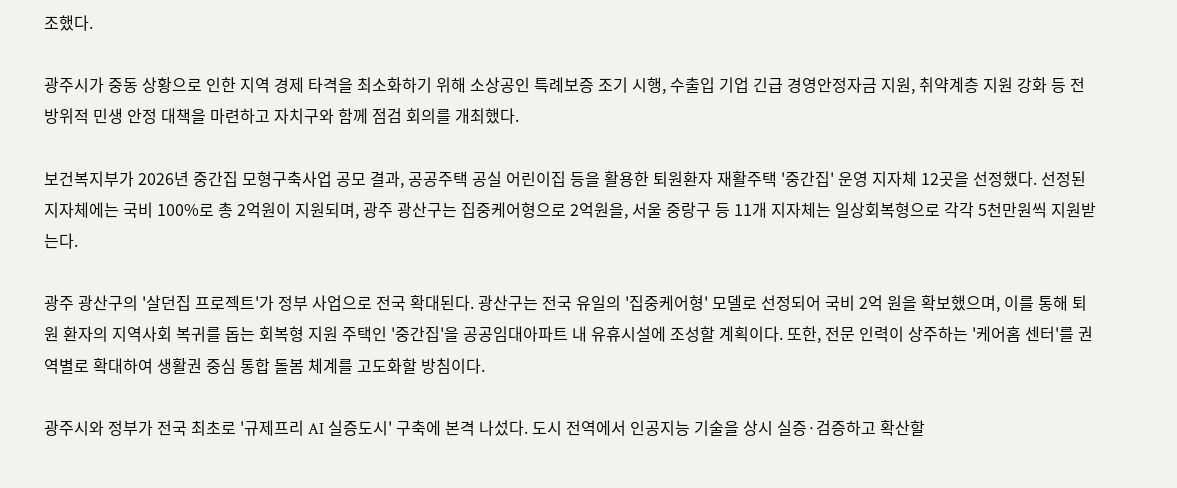조했다.

광주시가 중동 상황으로 인한 지역 경제 타격을 최소화하기 위해 소상공인 특례보증 조기 시행, 수출입 기업 긴급 경영안정자금 지원, 취약계층 지원 강화 등 전방위적 민생 안정 대책을 마련하고 자치구와 함께 점검 회의를 개최했다.

보건복지부가 2026년 중간집 모형구축사업 공모 결과, 공공주택 공실 어린이집 등을 활용한 퇴원환자 재활주택 '중간집' 운영 지자체 12곳을 선정했다. 선정된 지자체에는 국비 100%로 총 2억원이 지원되며, 광주 광산구는 집중케어형으로 2억원을, 서울 중랑구 등 11개 지자체는 일상회복형으로 각각 5천만원씩 지원받는다.

광주 광산구의 '살던집 프로젝트'가 정부 사업으로 전국 확대된다. 광산구는 전국 유일의 '집중케어형' 모델로 선정되어 국비 2억 원을 확보했으며, 이를 통해 퇴원 환자의 지역사회 복귀를 돕는 회복형 지원 주택인 '중간집'을 공공임대아파트 내 유휴시설에 조성할 계획이다. 또한, 전문 인력이 상주하는 '케어홈 센터'를 권역별로 확대하여 생활권 중심 통합 돌봄 체계를 고도화할 방침이다.

광주시와 정부가 전국 최초로 '규제프리 AI 실증도시' 구축에 본격 나섰다. 도시 전역에서 인공지능 기술을 상시 실증·검증하고 확산할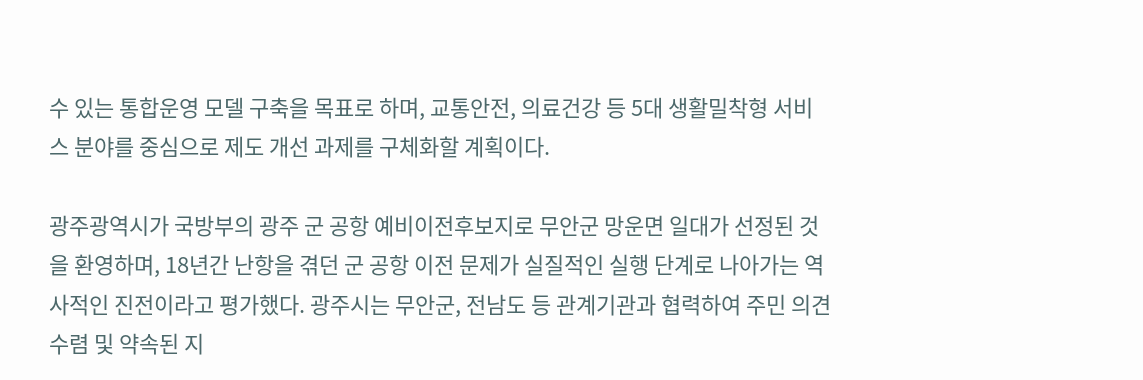수 있는 통합운영 모델 구축을 목표로 하며, 교통안전, 의료건강 등 5대 생활밀착형 서비스 분야를 중심으로 제도 개선 과제를 구체화할 계획이다.

광주광역시가 국방부의 광주 군 공항 예비이전후보지로 무안군 망운면 일대가 선정된 것을 환영하며, 18년간 난항을 겪던 군 공항 이전 문제가 실질적인 실행 단계로 나아가는 역사적인 진전이라고 평가했다. 광주시는 무안군, 전남도 등 관계기관과 협력하여 주민 의견 수렴 및 약속된 지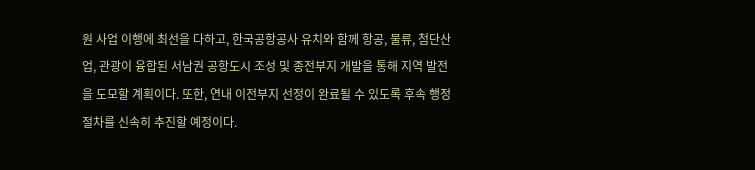원 사업 이행에 최선을 다하고, 한국공항공사 유치와 함께 항공, 물류, 첨단산업, 관광이 융합된 서남권 공항도시 조성 및 종전부지 개발을 통해 지역 발전을 도모할 계획이다. 또한, 연내 이전부지 선정이 완료될 수 있도록 후속 행정절차를 신속히 추진할 예정이다.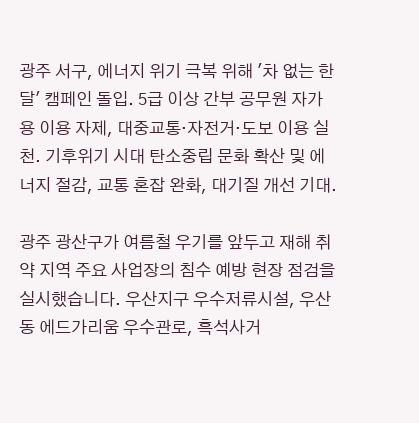광주 서구, 에너지 위기 극복 위해 '차 없는 한 달' 캠페인 돌입. 5급 이상 간부 공무원 자가용 이용 자제, 대중교통·자전거·도보 이용 실천. 기후위기 시대 탄소중립 문화 확산 및 에너지 절감, 교통 혼잡 완화, 대기질 개선 기대.

광주 광산구가 여름철 우기를 앞두고 재해 취약 지역 주요 사업장의 침수 예방 현장 점검을 실시했습니다. 우산지구 우수저류시설, 우산동 에드가리움 우수관로, 흑석사거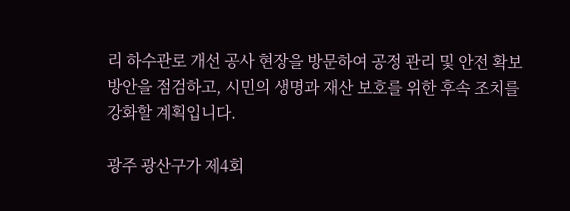리 하수관로 개선 공사 현장을 방문하여 공정 관리 및 안전 확보 방안을 점검하고, 시민의 생명과 재산 보호를 위한 후속 조치를 강화할 계획입니다.

광주 광산구가 제4회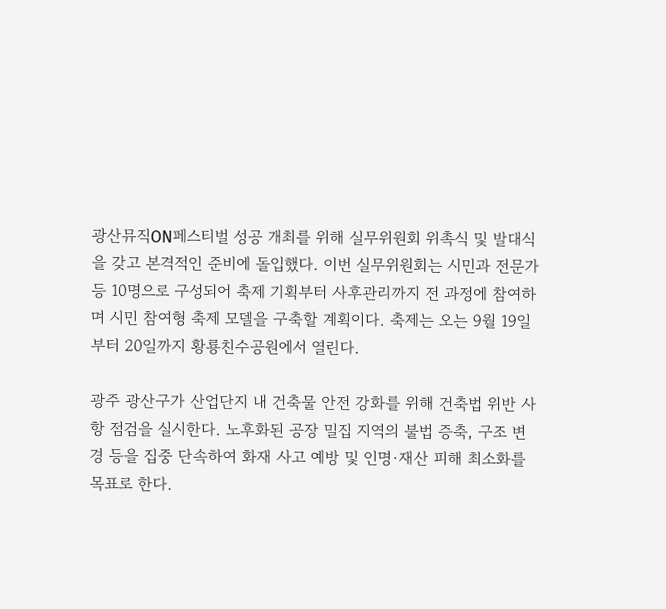광산뮤직ON페스티벌 성공 개최를 위해 실무위원회 위촉식 및 발대식을 갖고 본격적인 준비에 돌입했다. 이번 실무위원회는 시민과 전문가 등 10명으로 구성되어 축제 기획부터 사후관리까지 전 과정에 참여하며 시민 참여형 축제 모델을 구축할 계획이다. 축제는 오는 9월 19일부터 20일까지 황룡친수공원에서 열린다.

광주 광산구가 산업단지 내 건축물 안전 강화를 위해 건축법 위반 사항 점검을 실시한다. 노후화된 공장 밀집 지역의 불법 증축, 구조 변경 등을 집중 단속하여 화재 사고 예방 및 인명·재산 피해 최소화를 목표로 한다.